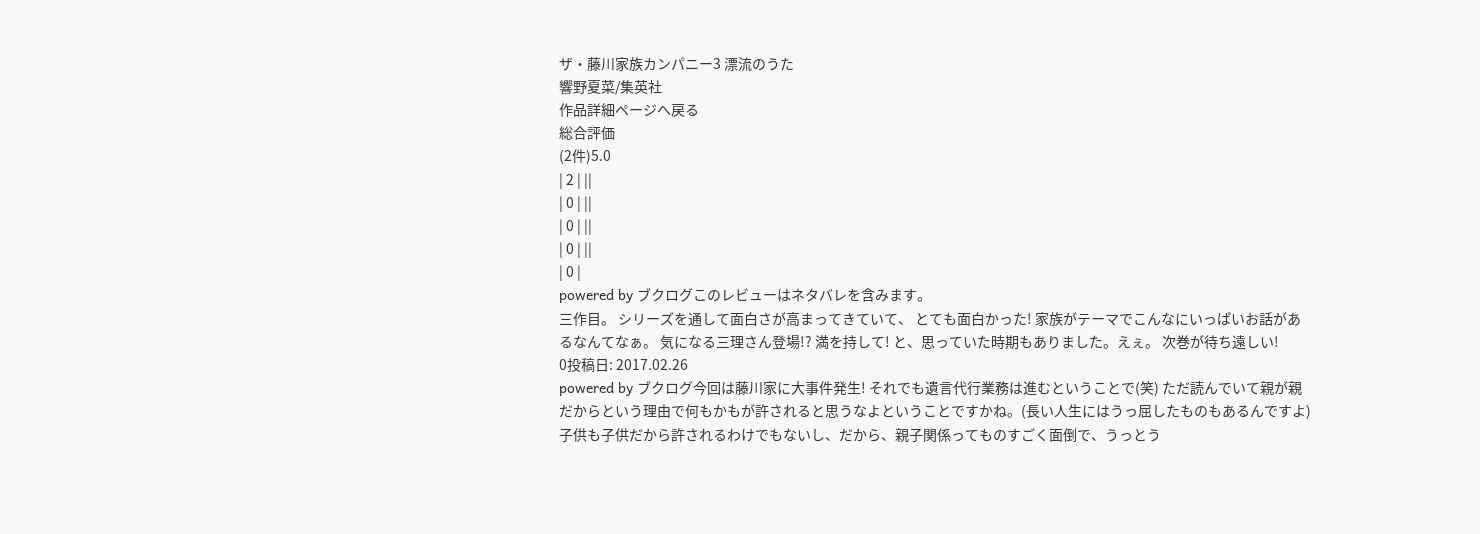ザ・藤川家族カンパニー3 漂流のうた
響野夏菜/集英社
作品詳細ページへ戻る
総合評価
(2件)5.0
| 2 | ||
| 0 | ||
| 0 | ||
| 0 | ||
| 0 |
powered by ブクログこのレビューはネタバレを含みます。
三作目。 シリーズを通して面白さが高まってきていて、 とても面白かった! 家族がテーマでこんなにいっぱいお話があるなんてなぁ。 気になる三理さん登場!? 満を持して! と、思っていた時期もありました。えぇ。 次巻が待ち遠しい!
0投稿日: 2017.02.26
powered by ブクログ今回は藤川家に大事件発生! それでも遺言代行業務は進むということで(笑) ただ読んでいて親が親だからという理由で何もかもが許されると思うなよということですかね。(長い人生にはうっ屈したものもあるんですよ) 子供も子供だから許されるわけでもないし、だから、親子関係ってものすごく面倒で、うっとう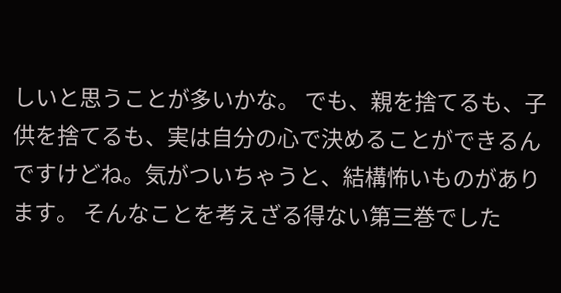しいと思うことが多いかな。 でも、親を捨てるも、子供を捨てるも、実は自分の心で決めることができるんですけどね。気がついちゃうと、結構怖いものがあります。 そんなことを考えざる得ない第三巻でした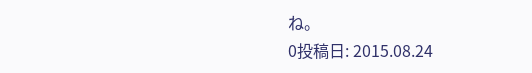ね。
0投稿日: 2015.08.24